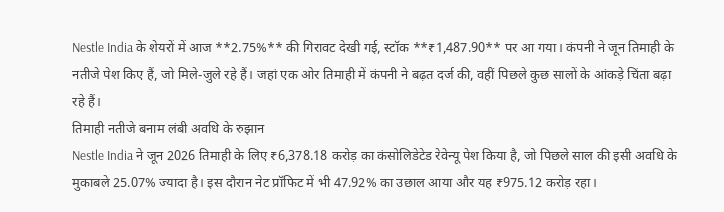Nestle India के शेयरों में आज **2.75%** की गिरावट देखी गई, स्टॉक **₹1,487.90** पर आ गया। कंपनी ने जून तिमाही के नतीजे पेश किए हैं, जो मिले-जुले रहे हैं। जहां एक ओर तिमाही में कंपनी ने बढ़त दर्ज की, वहीं पिछले कुछ सालों के आंकड़े चिंता बढ़ा रहे हैं।
तिमाही नतीजे बनाम लंबी अवधि के रुझान
Nestle India ने जून 2026 तिमाही के लिए ₹6,378.18 करोड़ का कंसोलिडेटेड रेवेन्यू पेश किया है, जो पिछले साल की इसी अवधि के मुकाबले 25.07% ज्यादा है। इस दौरान नेट प्रॉफिट में भी 47.92% का उछाल आया और यह ₹975.12 करोड़ रहा।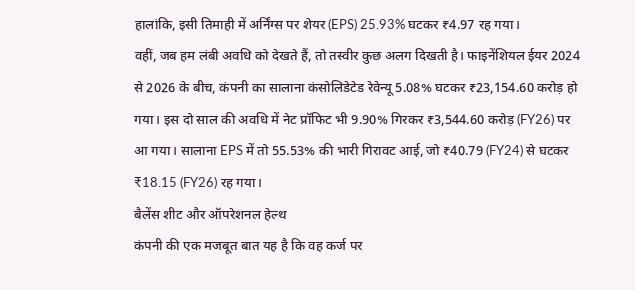हालांकि, इसी तिमाही में अर्निंग्स पर शेयर (EPS) 25.93% घटकर ₹4.97 रह गया।
वहीं, जब हम लंबी अवधि को देखते हैं, तो तस्वीर कुछ अलग दिखती है। फाइनेंशियल ईयर 2024 से 2026 के बीच, कंपनी का सालाना कंसोलिडेटेड रेवेन्यू 5.08% घटकर ₹23,154.60 करोड़ हो गया। इस दो साल की अवधि में नेट प्रॉफिट भी 9.90% गिरकर ₹3,544.60 करोड़ (FY26) पर आ गया। सालाना EPS में तो 55.53% की भारी गिरावट आई, जो ₹40.79 (FY24) से घटकर ₹18.15 (FY26) रह गया।
बैलेंस शीट और ऑपरेशनल हेल्थ
कंपनी की एक मजबूत बात यह है कि वह कर्ज पर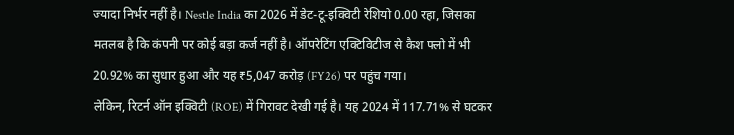ज्यादा निर्भर नहीं है। Nestle India का 2026 में डेट-टू-इक्विटी रेशियो 0.00 रहा, जिसका मतलब है कि कंपनी पर कोई बड़ा कर्ज नहीं है। ऑपरेटिंग एक्टिविटीज से कैश फ्लो में भी 20.92% का सुधार हुआ और यह ₹5,047 करोड़ (FY26) पर पहुंच गया।
लेकिन, रिटर्न ऑन इक्विटी (ROE) में गिरावट देखी गई है। यह 2024 में 117.71% से घटकर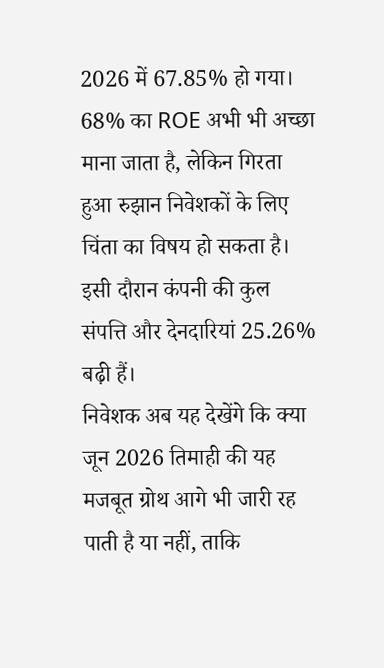2026 में 67.85% हो गया। 68% का ROE अभी भी अच्छा माना जाता है, लेकिन गिरता हुआ रुझान निवेशकों के लिए चिंता का विषय हो सकता है। इसी दौरान कंपनी की कुल संपत्ति और देनदारियां 25.26% बढ़ी हैं।
निवेशक अब यह देखेंगे कि क्या जून 2026 तिमाही की यह मजबूत ग्रोथ आगे भी जारी रह पाती है या नहीं, ताकि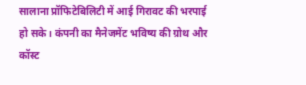सालाना प्रॉफिटेबिलिटी में आई गिरावट की भरपाई हो सके। कंपनी का मैनेजमेंट भविष्य की ग्रोथ और कॉस्ट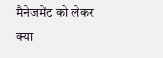मैनेजमेंट को लेकर क्या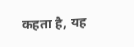कहता है, यह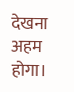देखना अहम होगा।